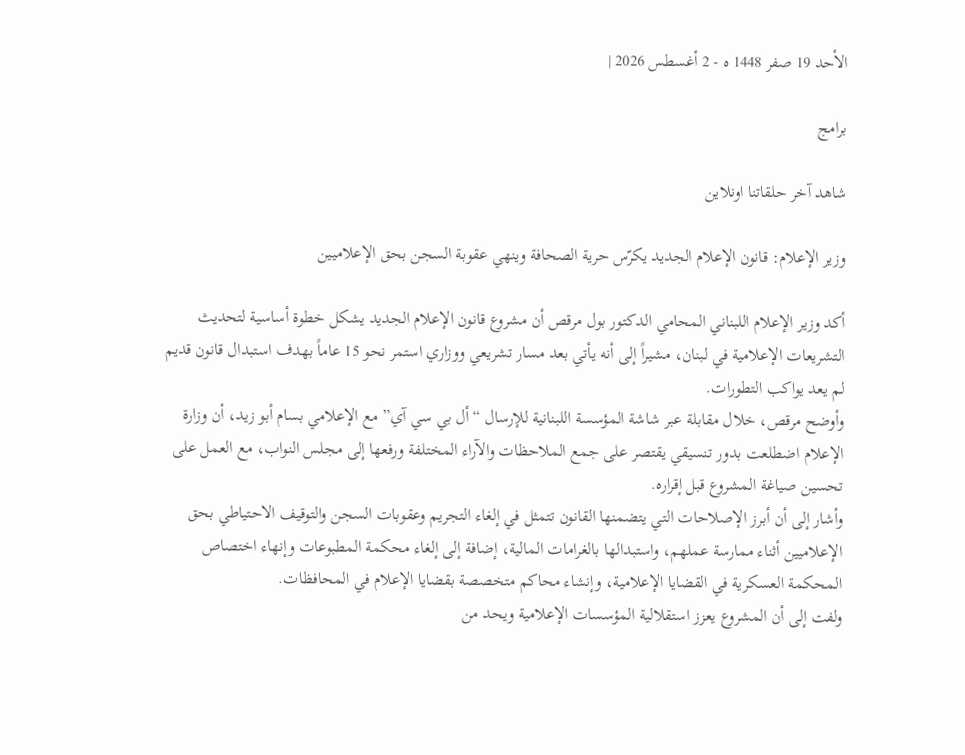الأحد 19 صفر 1448 ه - 2 أغسطس 2026 |

برامج

شاهد آخر حلقاتنا اونلاين

وزير الإعلام: قانون الإعلام الجديد يكرّس حرية الصحافة وينهي عقوبة السجن بحق الإعلاميين

أكد وزير الإعلام اللبناني المحامي الدكتور بول مرقص أن مشروع قانون الإعلام الجديد يشكل خطوة أساسية لتحديث التشريعات الإعلامية في لبنان، مشيراً إلى أنه يأتي بعد مسار تشريعي ووزاري استمر نحو 15 عاماً بهدف استبدال قانون قديم لم يعد يواكب التطورات.
وأوضح مرقص، خلال مقابلة عبر شاشة المؤسسة اللبنانية للإرسال “أل بي سي آي” مع الإعلامي بسام أبو زيد، أن وزارة الإعلام اضطلعت بدور تنسيقي يقتصر على جمع الملاحظات والآراء المختلفة ورفعها إلى مجلس النواب، مع العمل على تحسين صياغة المشروع قبل إقراره.
وأشار إلى أن أبرز الإصلاحات التي يتضمنها القانون تتمثل في إلغاء التجريم وعقوبات السجن والتوقيف الاحتياطي بحق الإعلاميين أثناء ممارسة عملهم، واستبدالها بالغرامات المالية، إضافة إلى إلغاء محكمة المطبوعات وإنهاء اختصاص المحكمة العسكرية في القضايا الإعلامية، وإنشاء محاكم متخصصة بقضايا الإعلام في المحافظات.
ولفت إلى أن المشروع يعزز استقلالية المؤسسات الإعلامية ويحد من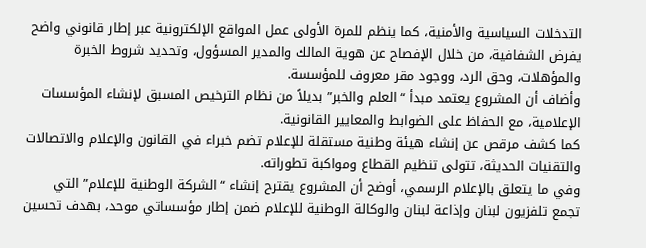التدخلات السياسية والأمنية، كما ينظم للمرة الأولى عمل المواقع الإلكترونية عبر إطار قانوني واضح يفرض الشفافية، من خلال الإفصاح عن هوية المالك والمدير المسؤول، وتحديد شروط الخبرة والمؤهلات، وحق الرد، ووجود مقر معروف للمؤسسة.
وأضاف أن المشروع يعتمد مبدأ “العلم والخبر” بديلاً من نظام الترخيص المسبق لإنشاء المؤسسات الإعلامية، مع الحفاظ على الضوابط والمعايير القانونية.
كما كشف مرقص عن إنشاء هيئة وطنية مستقلة للإعلام تضم خبراء في القانون والإعلام والاتصالات والتقنيات الحديثة، تتولى تنظيم القطاع ومواكبة تطوراته.
وفي ما يتعلق بالإعلام الرسمي، أوضح أن المشروع يقترح إنشاء “الشركة الوطنية للإعلام” التي تجمع تلفزيون لبنان وإذاعة لبنان والوكالة الوطنية للإعلام ضمن إطار مؤسساتي موحد، بهدف تحسين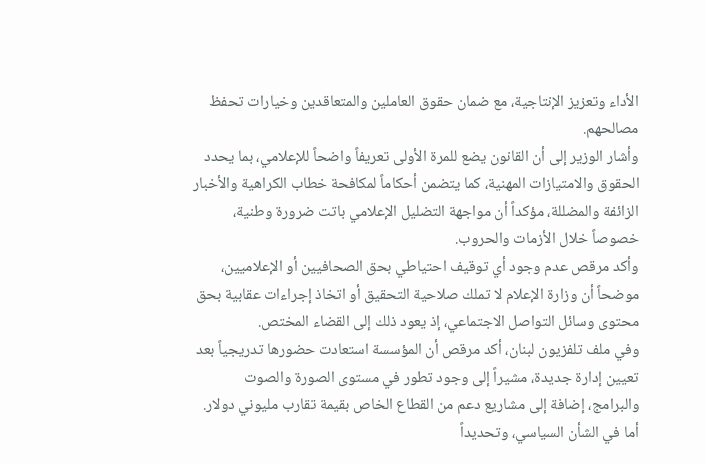الأداء وتعزيز الإنتاجية، مع ضمان حقوق العاملين والمتعاقدين وخيارات تحفظ مصالحهم.
وأشار الوزير إلى أن القانون يضع للمرة الأولى تعريفاً واضحاً للإعلامي، بما يحدد الحقوق والامتيازات المهنية، كما يتضمن أحكاماً لمكافحة خطاب الكراهية والأخبار الزائفة والمضللة، مؤكداً أن مواجهة التضليل الإعلامي باتت ضرورة وطنية، خصوصاً خلال الأزمات والحروب.
وأكد مرقص عدم وجود أي توقيف احتياطي بحق الصحافيين أو الإعلاميين، موضحاً أن وزارة الإعلام لا تملك صلاحية التحقيق أو اتخاذ إجراءات عقابية بحق محتوى وسائل التواصل الاجتماعي، إذ يعود ذلك إلى القضاء المختص.
وفي ملف تلفزيون لبنان، أكد مرقص أن المؤسسة استعادت حضورها تدريجياً بعد تعيين إدارة جديدة، مشيراً إلى وجود تطور في مستوى الصورة والصوت والبرامج، إضافة إلى مشاريع دعم من القطاع الخاص بقيمة تقارب مليوني دولار.
أما في الشأن السياسي، وتحديداً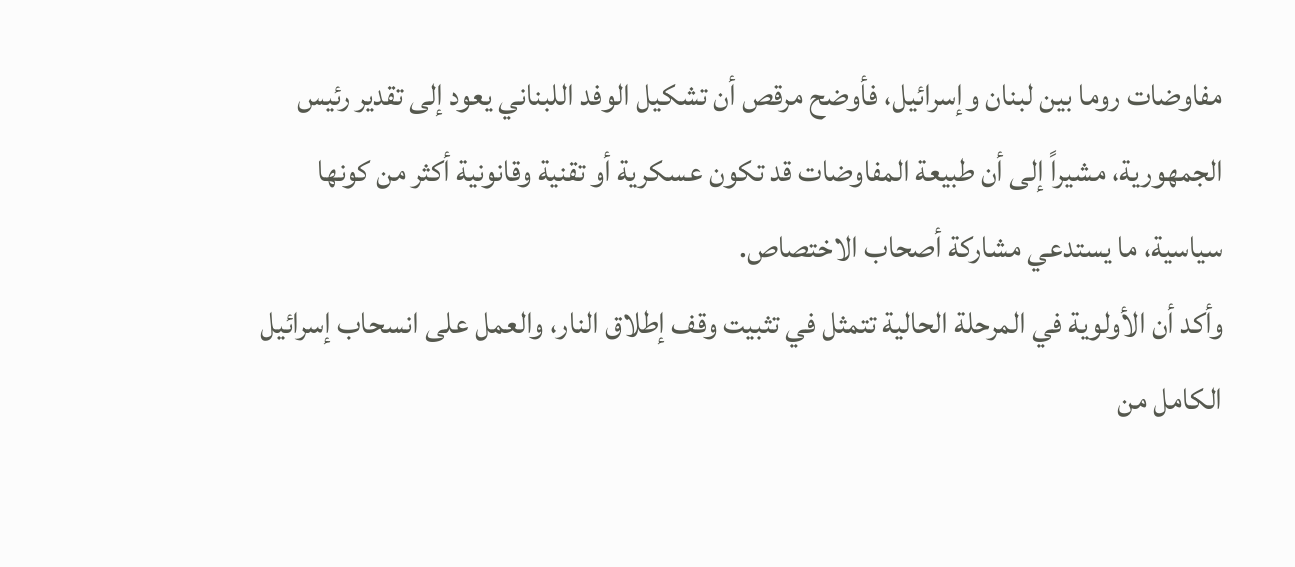مفاوضات روما بين لبنان وإسرائيل، فأوضح مرقص أن تشكيل الوفد اللبناني يعود إلى تقدير رئيس الجمهورية، مشيراً إلى أن طبيعة المفاوضات قد تكون عسكرية أو تقنية وقانونية أكثر من كونها سياسية، ما يستدعي مشاركة أصحاب الاختصاص.
وأكد أن الأولوية في المرحلة الحالية تتمثل في تثبيت وقف إطلاق النار، والعمل على انسحاب إسرائيل الكامل من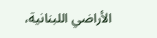الأراضي اللبنانية،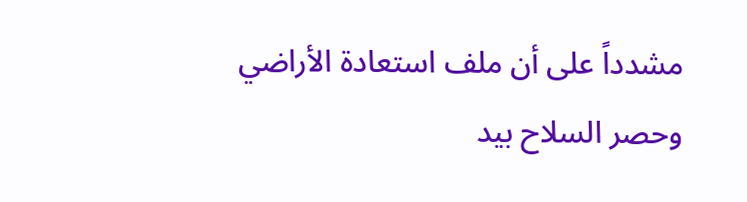مشدداً على أن ملف استعادة الأراضي وحصر السلاح بيد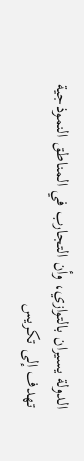الدولة يسيران بالتوازي، وأن التجارب في المناطق النموذجية تهدف إلى تكريس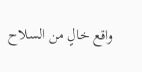واقع خالٍ من السلاح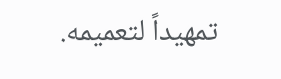تمهيداً لتعميمه.